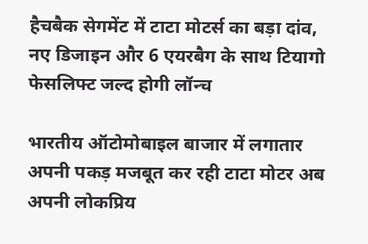हैचबैक सेगमेंट में टाटा मोटर्स का बड़ा दांव, नए डिजाइन और 6 एयरबैग के साथ टियागो फेसलिफ्ट जल्द होगी लॉन्च

भारतीय ऑटोमोबाइल बाजार में लगातार अपनी पकड़ मजबूत कर रही टाटा मोटर अब अपनी लोकप्रिय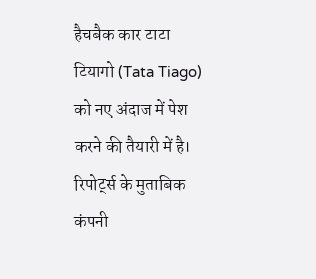हैचबैक कार टाटा टियागो (Tata Tiago) को नए अंदाज में पेश करने की तैयारी में है। रिपोर्ट्स के मुताबिक कंपनी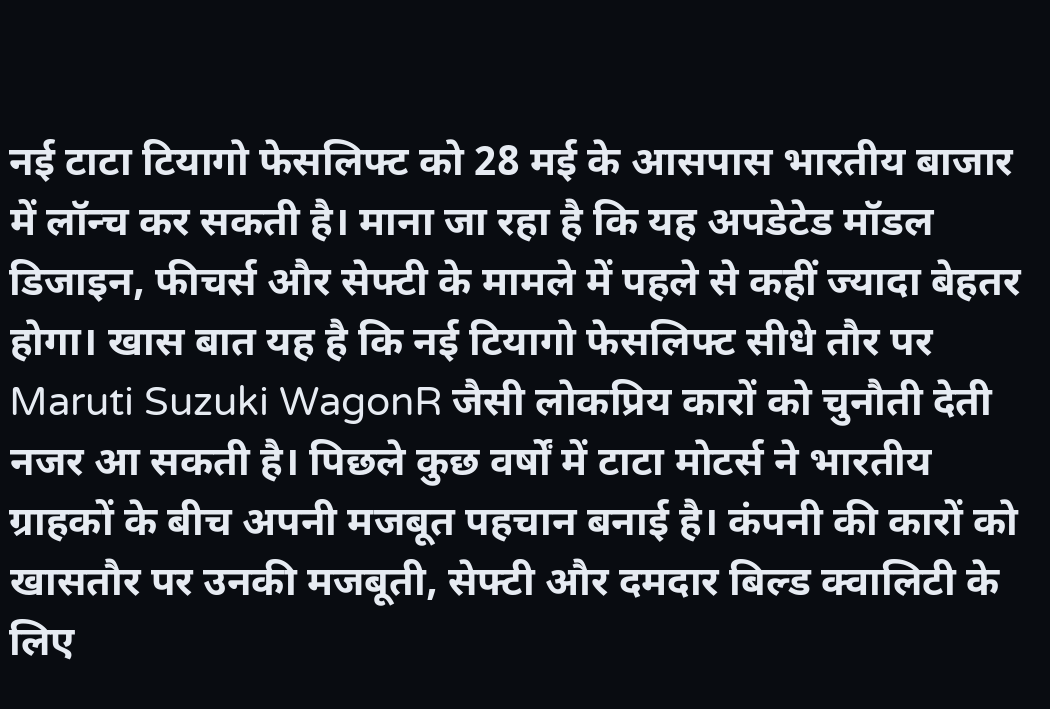नई टाटा टियागो फेसलिफ्ट को 28 मई के आसपास भारतीय बाजार में लॉन्च कर सकती है। माना जा रहा है कि यह अपडेटेड मॉडल डिजाइन, फीचर्स और सेफ्टी के मामले में पहले से कहीं ज्यादा बेहतर होगा। खास बात यह है कि नई टियागो फेसलिफ्ट सीधे तौर पर Maruti Suzuki WagonR जैसी लोकप्रिय कारों को चुनौती देती नजर आ सकती है। पिछले कुछ वर्षों में टाटा मोटर्स ने भारतीय ग्राहकों के बीच अपनी मजबूत पहचान बनाई है। कंपनी की कारों को खासतौर पर उनकी मजबूती, सेफ्टी और दमदार बिल्ड क्वालिटी के लिए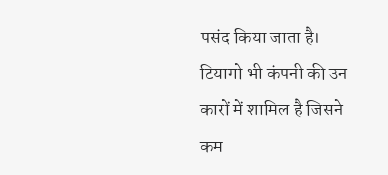पसंद किया जाता है। टियागो भी कंपनी की उन कारों में शामिल है जिसने कम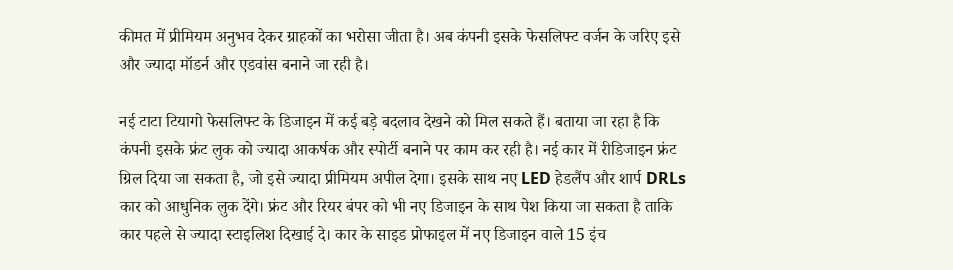कीमत में प्रीमियम अनुभव देकर ग्राहकों का भरोसा जीता है। अब कंपनी इसके फेसलिफ्ट वर्जन के जरिए इसे और ज्यादा मॉडर्न और एडवांस बनाने जा रही है।

नई टाटा टियागो फेसलिफ्ट के डिजाइन में कई बड़े बदलाव देखने को मिल सकते हैं। बताया जा रहा है कि कंपनी इसके फ्रंट लुक को ज्यादा आकर्षक और स्पोर्टी बनाने पर काम कर रही है। नई कार में रीडिजाइन फ्रंट ग्रिल दिया जा सकता है, जो इसे ज्यादा प्रीमियम अपील देगा। इसके साथ नए LED हेडलैंप और शार्प DRLs कार को आधुनिक लुक देंगे। फ्रंट और रियर बंपर को भी नए डिजाइन के साथ पेश किया जा सकता है ताकि कार पहले से ज्यादा स्टाइलिश दिखाई दे। कार के साइड प्रोफाइल में नए डिजाइन वाले 15 इंच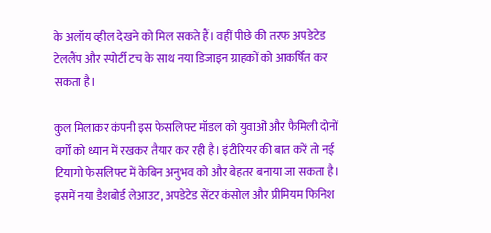के अलॉय व्हील देखने को मिल सकते हैं। वहीं पीछे की तरफ अपडेटेड टेललैंप और स्पोर्टी टच के साथ नया डिजाइन ग्राहकों को आकर्षित कर सकता है।

कुल मिलाकर कंपनी इस फेसलिफ्ट मॉडल को युवाओं और फैमिली दोनों वर्गों को ध्यान में रखकर तैयार कर रही है। इंटीरियर की बात करें तो नई टियागो फेसलिफ्ट में केबिन अनुभव को और बेहतर बनाया जा सकता है। इसमें नया डैशबोर्ड लेआउट, अपडेटेड सेंटर कंसोल और प्रीमियम फिनिश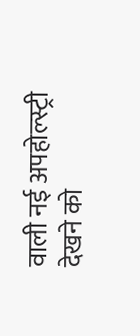वाली नई अपहोल्स्ट्री देखने को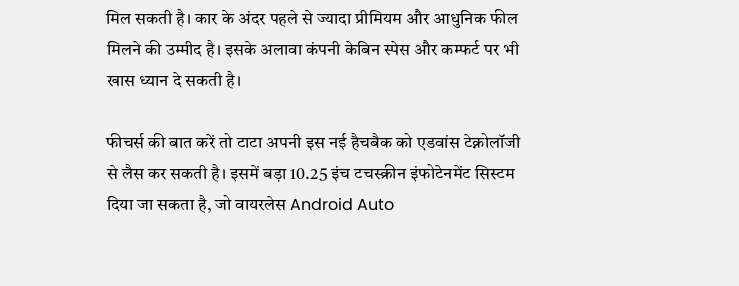मिल सकती है। कार के अंदर पहले से ज्यादा प्रीमियम और आधुनिक फील मिलने की उम्मीद है। इसके अलावा कंपनी केबिन स्पेस और कम्फर्ट पर भी खास ध्यान दे सकती है।

फीचर्स की बात करें तो टाटा अपनी इस नई हैचबैक को एडवांस टेक्नोलॉजी से लैस कर सकती है। इसमें बड़ा 10.25 इंच टचस्क्रीन इंफोटेनमेंट सिस्टम दिया जा सकता है, जो वायरलेस Android Auto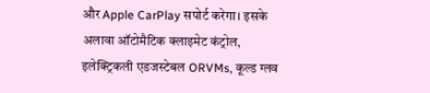और Apple CarPlay सपोर्ट करेगा। इसके अलावा ऑटोमैटिक क्लाइमेट कंट्रोल, इलेक्ट्रिकली एडजस्टेबल ORVMs, कूल्ड ग्लव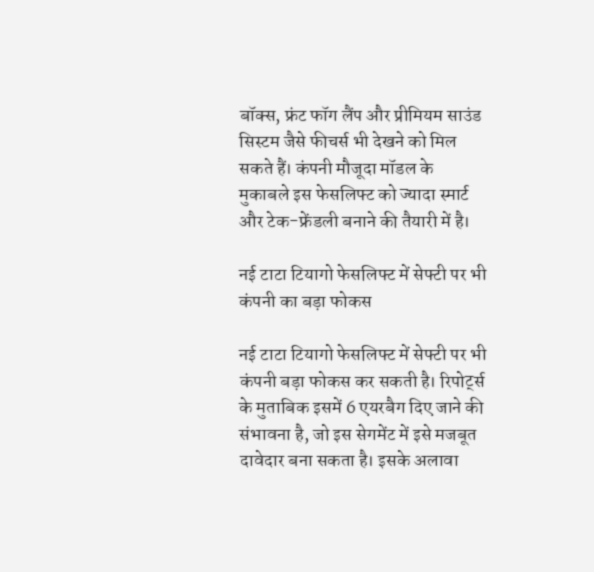बॉक्स, फ्रंट फॉग लैंप और प्रीमियम साउंड सिस्टम जैसे फीचर्स भी देखने को मिल सकते हैं। कंपनी मौजूदा मॉडल के मुकाबले इस फेसलिफ्ट को ज्यादा स्मार्ट और टेक-फ्रेंडली बनाने की तैयारी में है।

नई टाटा टियागो फेसलिफ्ट में सेफ्टी पर भी कंपनी का बड़ा फोकस

नई टाटा टियागो फेसलिफ्ट में सेफ्टी पर भी कंपनी बड़ा फोकस कर सकती है। रिपोर्ट्स के मुताबिक इसमें 6 एयरबैग दिए जाने की संभावना है, जो इस सेगमेंट में इसे मजबूत दावेदार बना सकता है। इसके अलावा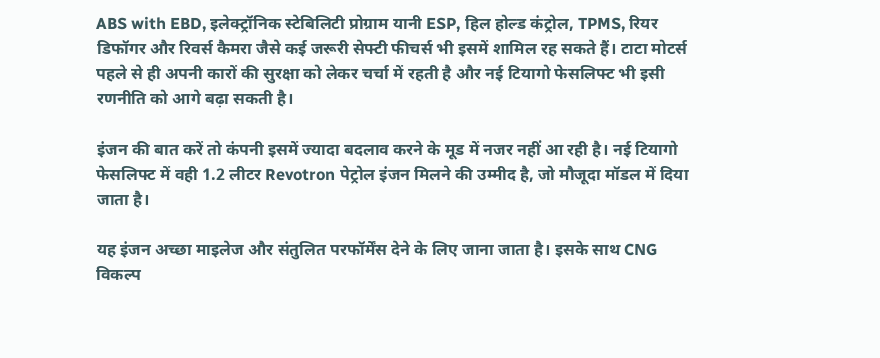ABS with EBD, इलेक्ट्रॉनिक स्टेबिलिटी प्रोग्राम यानी ESP, हिल होल्ड कंट्रोल, TPMS, रियर डिफॉगर और रिवर्स कैमरा जैसे कई जरूरी सेफ्टी फीचर्स भी इसमें शामिल रह सकते हैं। टाटा मोटर्स पहले से ही अपनी कारों की सुरक्षा को लेकर चर्चा में रहती है और नई टियागो फेसलिफ्ट भी इसी रणनीति को आगे बढ़ा सकती है।

इंजन की बात करें तो कंपनी इसमें ज्यादा बदलाव करने के मूड में नजर नहीं आ रही है। नई टियागो फेसलिफ्ट में वही 1.2 लीटर Revotron पेट्रोल इंजन मिलने की उम्मीद है, जो मौजूदा मॉडल में दिया जाता है।

यह इंजन अच्छा माइलेज और संतुलित परफॉर्मेंस देने के लिए जाना जाता है। इसके साथ CNG विकल्प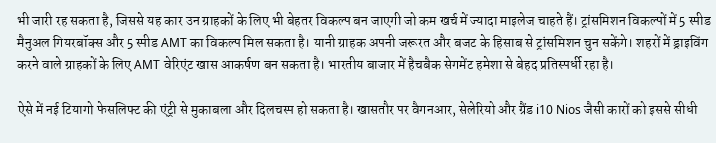भी जारी रह सकता है, जिससे यह कार उन ग्राहकों के लिए भी बेहतर विकल्प बन जाएगी जो कम खर्च में ज्यादा माइलेज चाहते हैं। ट्रांसमिशन विकल्पों में 5 स्पीड मैनुअल गियरबॉक्स और 5 स्पीड AMT का विकल्प मिल सकता है। यानी ग्राहक अपनी जरूरत और बजट के हिसाब से ट्रांसमिशन चुन सकेंगे। शहरों में ड्राइविंग करने वाले ग्राहकों के लिए AMT वेरिएंट खास आकर्षण बन सकता है। भारतीय बाजार में हैचबैक सेगमेंट हमेशा से बेहद प्रतिस्पर्धी रहा है।

ऐसे में नई टियागो फेसलिफ्ट की एंट्री से मुकाबला और दिलचस्प हो सकता है। खासतौर पर वैगनआर, सेलेरियो और ग्रैंड i10 Nios जैसी कारों को इससे सीधी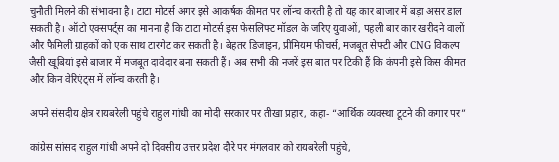चुनौती मिलने की संभावना है। टाटा मोटर्स अगर इसे आकर्षक कीमत पर लॉन्च करती है तो यह कार बाजार में बड़ा असर डाल सकती है। ऑटो एक्सपर्ट्स का मानना है कि टाटा मोटर्स इस फेसलिफ्ट मॉडल के जरिए युवाओं, पहली बार कार खरीदने वालों और फैमिली ग्राहकों को एक साथ टारगेट कर सकती है। बेहतर डिजाइन, प्रीमियम फीचर्स, मजबूत सेफ्टी और CNG विकल्प जैसी खूबियां इसे बाजार में मजबूत दावेदार बना सकती हैं। अब सभी की नजरें इस बात पर टिकी हैं कि कंपनी इसे किस कीमत और किन वेरिएंट्स में लॉन्च करती है।

अपने संसदीय क्षेत्र रायबरेली पहुंचे राहुल गांधी का मोदी सरकार पर तीखा प्रहार, कहा- “आर्थिक व्यवस्था टूटने की कगार पर”

कांग्रेस सांसद राहुल गांधी अपने दो दिवसीय उत्तर प्रदेश दौरे पर मंगलवार को रायबरेली पहुंचे,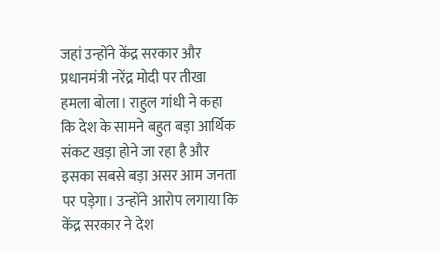जहां उन्होंने केंद्र सरकार और प्रधानमंत्री नरेंद्र मोदी पर तीखा हमला बोला। राहुल गांधी ने कहा कि देश के सामने बहुत बड़ा आर्थिक संकट खड़ा होने जा रहा है और इसका सबसे बड़ा असर आम जनता पर पड़ेगा। उन्होंने आरोप लगाया कि केंद्र सरकार ने देश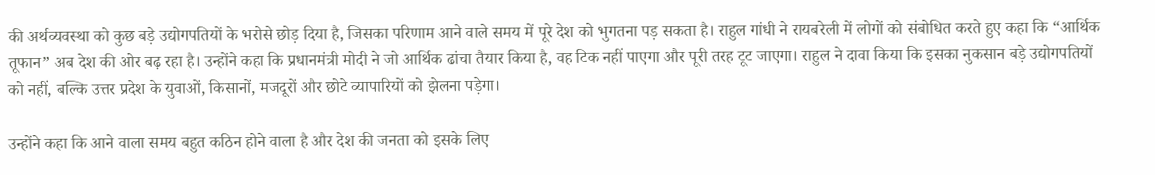की अर्थव्यवस्था को कुछ बड़े उद्योगपतियों के भरोसे छोड़ दिया है, जिसका परिणाम आने वाले समय में पूरे देश को भुगतना पड़ सकता है। राहुल गांधी ने रायबरेली में लोगों को संबोधित करते हुए कहा कि “आर्थिक तूफान” अब देश की ओर बढ़ रहा है। उन्होंने कहा कि प्रधानमंत्री मोदी ने जो आर्थिक ढांचा तैयार किया है, वह टिक नहीं पाएगा और पूरी तरह टूट जाएगा। राहुल ने दावा किया कि इसका नुकसान बड़े उद्योगपतियों को नहीं, बल्कि उत्तर प्रदेश के युवाओं, किसानों, मजदूरों और छोटे व्यापारियों को झेलना पड़ेगा।

उन्होंने कहा कि आने वाला समय बहुत कठिन होने वाला है और देश की जनता को इसके लिए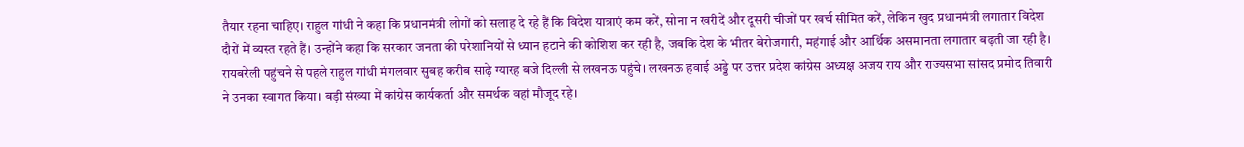तैयार रहना चाहिए। राहुल गांधी ने कहा कि प्रधानमंत्री लोगों को सलाह दे रहे हैं कि विदेश यात्राएं कम करें, सोना न खरीदें और दूसरी चीजों पर खर्च सीमित करें, लेकिन खुद प्रधानमंत्री लगातार विदेश दौरों में व्यस्त रहते हैं। उन्होंने कहा कि सरकार जनता की परेशानियों से ध्यान हटाने की कोशिश कर रही है, जबकि देश के भीतर बेरोजगारी, महंगाई और आर्थिक असमानता लगातार बढ़ती जा रही है। रायबरेली पहुंचने से पहले राहुल गांधी मंगलवार सुबह करीब साढ़े ग्यारह बजे दिल्ली से लखनऊ पहुंचे। लखनऊ हवाई अड्डे पर उत्तर प्रदेश कांग्रेस अध्यक्ष अजय राय और राज्यसभा सांसद प्रमोद तिवारी ने उनका स्वागत किया। बड़ी संख्या में कांग्रेस कार्यकर्ता और समर्थक वहां मौजूद रहे।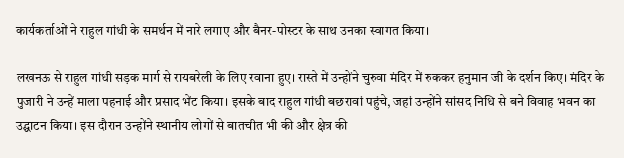कार्यकर्ताओं ने राहुल गांधी के समर्थन में नारे लगाए और बैनर-पोस्टर के साथ उनका स्वागत किया।

लखनऊ से राहुल गांधी सड़क मार्ग से रायबरेली के लिए रवाना हुए। रास्ते में उन्होंने चुरुवा मंदिर में रुककर हनुमान जी के दर्शन किए। मंदिर के पुजारी ने उन्हें माला पहनाई और प्रसाद भेंट किया। इसके बाद राहुल गांधी बछरावां पहुंचे, जहां उन्होंने सांसद निधि से बने विवाह भवन का उद्घाटन किया। इस दौरान उन्होंने स्थानीय लोगों से बातचीत भी की और क्षेत्र की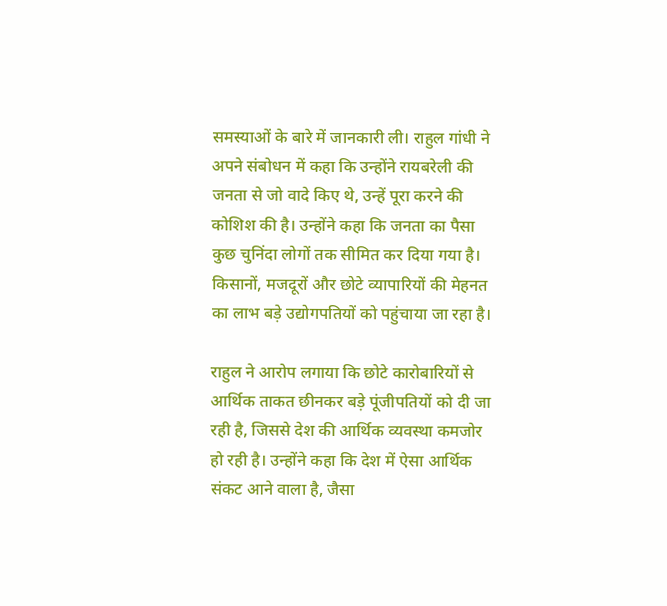समस्याओं के बारे में जानकारी ली। राहुल गांधी ने अपने संबोधन में कहा कि उन्होंने रायबरेली की जनता से जो वादे किए थे, उन्हें पूरा करने की कोशिश की है। उन्होंने कहा कि जनता का पैसा कुछ चुनिंदा लोगों तक सीमित कर दिया गया है। किसानों, मजदूरों और छोटे व्यापारियों की मेहनत का लाभ बड़े उद्योगपतियों को पहुंचाया जा रहा है।

राहुल ने आरोप लगाया कि छोटे कारोबारियों से आर्थिक ताकत छीनकर बड़े पूंजीपतियों को दी जा रही है, जिससे देश की आर्थिक व्यवस्था कमजोर हो रही है। उन्होंने कहा कि देश में ऐसा आर्थिक संकट आने वाला है, जैसा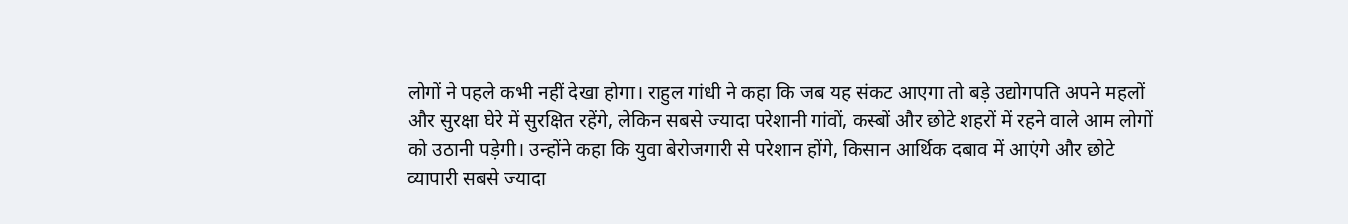लोगों ने पहले कभी नहीं देखा होगा। राहुल गांधी ने कहा कि जब यह संकट आएगा तो बड़े उद्योगपति अपने महलों और सुरक्षा घेरे में सुरक्षित रहेंगे, लेकिन सबसे ज्यादा परेशानी गांवों, कस्बों और छोटे शहरों में रहने वाले आम लोगों को उठानी पड़ेगी। उन्होंने कहा कि युवा बेरोजगारी से परेशान होंगे, किसान आर्थिक दबाव में आएंगे और छोटे व्यापारी सबसे ज्यादा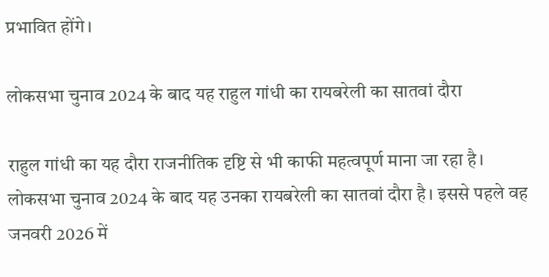प्रभावित होंगे।

लोकसभा चुनाव 2024 के बाद यह राहुल गांधी का रायबरेली का सातवां दौरा

राहुल गांधी का यह दौरा राजनीतिक दृष्टि से भी काफी महत्वपूर्ण माना जा रहा है। लोकसभा चुनाव 2024 के बाद यह उनका रायबरेली का सातवां दौरा है। इससे पहले वह जनवरी 2026 में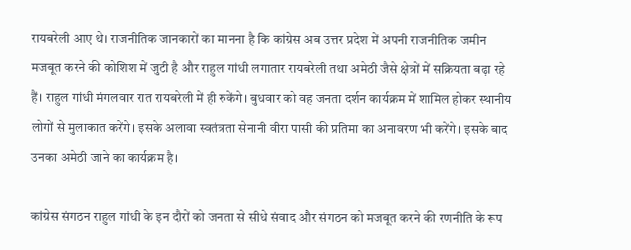रायबरेली आए थे। राजनीतिक जानकारों का मानना है कि कांग्रेस अब उत्तर प्रदेश में अपनी राजनीतिक जमीन मजबूत करने की कोशिश में जुटी है और राहुल गांधी लगातार रायबरेली तथा अमेठी जैसे क्षेत्रों में सक्रियता बढ़ा रहे हैं। राहुल गांधी मंगलवार रात रायबरेली में ही रुकेंगे। बुधवार को वह जनता दर्शन कार्यक्रम में शामिल होकर स्थानीय लोगों से मुलाकात करेंगे। इसके अलावा स्वतंत्रता सेनानी वीरा पासी की प्रतिमा का अनावरण भी करेंगे। इसके बाद उनका अमेठी जाने का कार्यक्रम है।

कांग्रेस संगठन राहुल गांधी के इन दौरों को जनता से सीधे संवाद और संगठन को मजबूत करने की रणनीति के रूप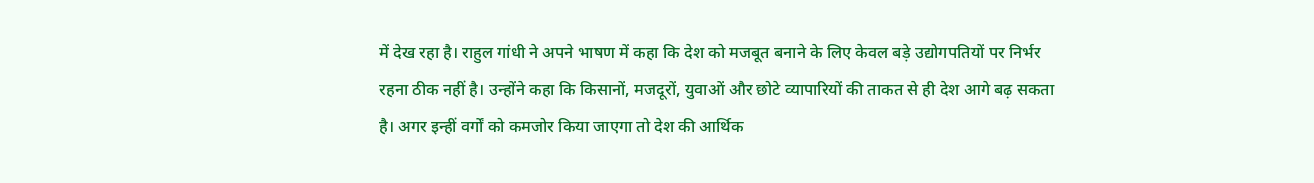में देख रहा है। राहुल गांधी ने अपने भाषण में कहा कि देश को मजबूत बनाने के लिए केवल बड़े उद्योगपतियों पर निर्भर रहना ठीक नहीं है। उन्होंने कहा कि किसानों, मजदूरों, युवाओं और छोटे व्यापारियों की ताकत से ही देश आगे बढ़ सकता है। अगर इन्हीं वर्गों को कमजोर किया जाएगा तो देश की आर्थिक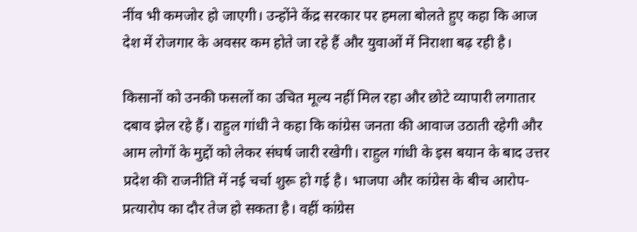नींव भी कमजोर हो जाएगी। उन्होंने केंद्र सरकार पर हमला बोलते हुए कहा कि आज देश में रोजगार के अवसर कम होते जा रहे हैं और युवाओं में निराशा बढ़ रही है।

किसानों को उनकी फसलों का उचित मूल्य नहीं मिल रहा और छोटे व्यापारी लगातार दबाव झेल रहे हैं। राहुल गांधी ने कहा कि कांग्रेस जनता की आवाज उठाती रहेगी और आम लोगों के मुद्दों को लेकर संघर्ष जारी रखेगी। राहुल गांधी के इस बयान के बाद उत्तर प्रदेश की राजनीति में नई चर्चा शुरू हो गई है। भाजपा और कांग्रेस के बीच आरोप-प्रत्यारोप का दौर तेज हो सकता है। वहीं कांग्रेस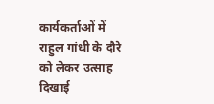कार्यकर्ताओं में राहुल गांधी के दौरे को लेकर उत्साह दिखाई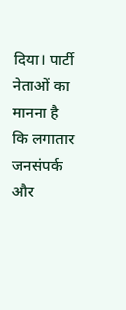दिया। पार्टी नेताओं का मानना है कि लगातार जनसंपर्क और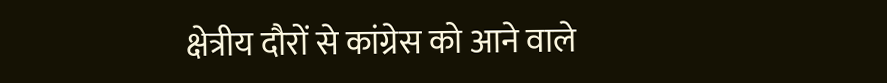क्षेत्रीय दौरों से कांग्रेस को आने वाले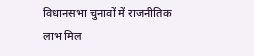विधानसभा चुनावों में राजनीतिक लाभ मिल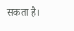सकता है।